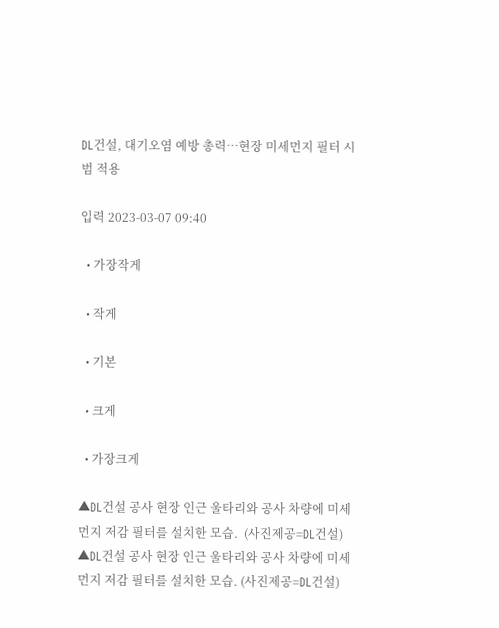DL건설, 대기오염 예방 총력…현장 미세먼지 필터 시범 적용

입력 2023-03-07 09:40

  • 가장작게

  • 작게

  • 기본

  • 크게

  • 가장크게

▲DL건설 공사 현장 인근 울타리와 공사 차량에 미세먼지 저감 필터를 설치한 모습.  (사진제공=DL건설)
▲DL건설 공사 현장 인근 울타리와 공사 차량에 미세먼지 저감 필터를 설치한 모습. (사진제공=DL건설)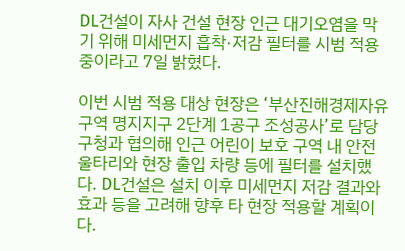DL건설이 자사 건설 현장 인근 대기오염을 막기 위해 미세먼지 흡착·저감 필터를 시범 적용 중이라고 7일 밝혔다.

이번 시범 적용 대상 현장은 ‘부산진해경제자유구역 명지지구 2단계 1공구 조성공사’로 담당 구청과 협의해 인근 어린이 보호 구역 내 안전 울타리와 현장 출입 차량 등에 필터를 설치했다. DL건설은 설치 이후 미세먼지 저감 결과와 효과 등을 고려해 향후 타 현장 적용할 계획이다.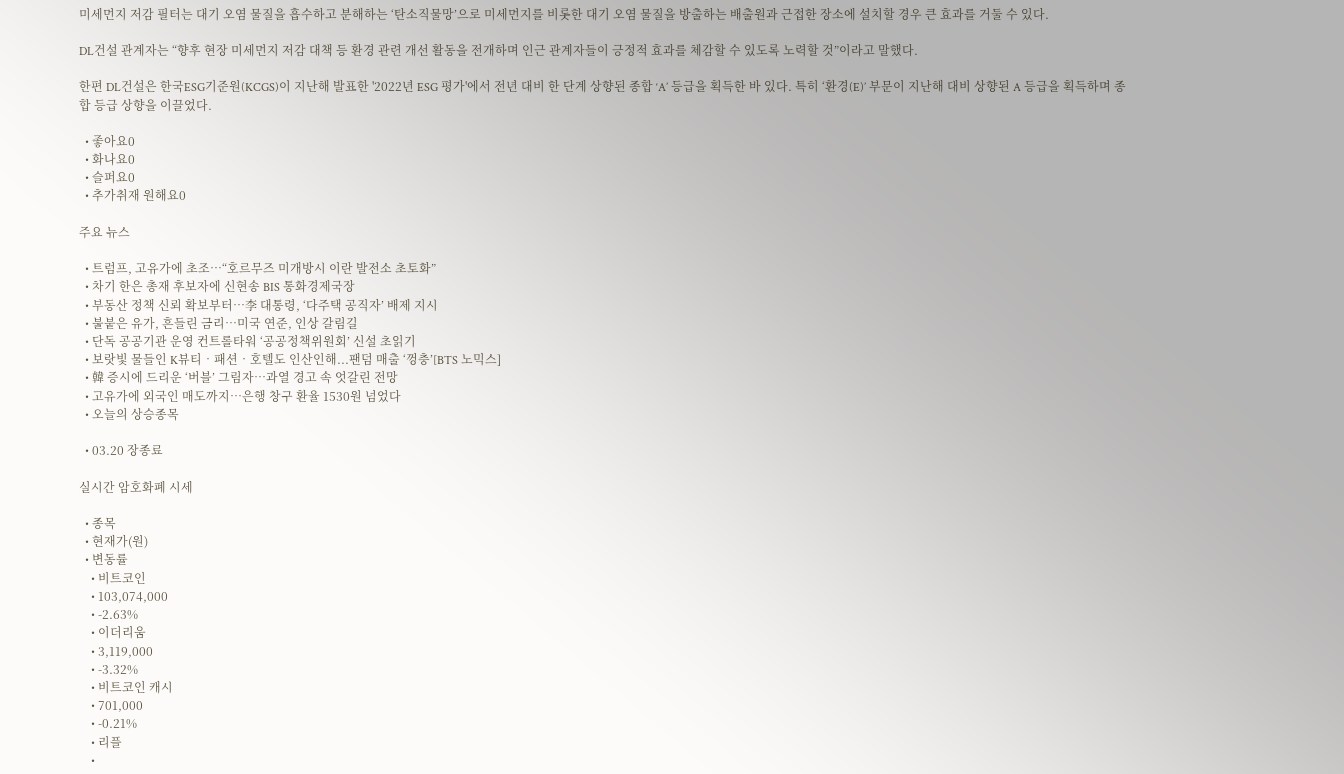미세먼지 저감 필터는 대기 오염 물질을 흡수하고 분해하는 ‘탄소직물망’으로 미세먼지를 비롯한 대기 오염 물질을 방출하는 배출원과 근접한 장소에 설치할 경우 큰 효과를 거둘 수 있다.

DL건설 관계자는 “향후 현장 미세먼지 저감 대책 등 환경 관련 개선 활동을 전개하며 인근 관계자들이 긍정적 효과를 체감할 수 있도록 노력할 것”이라고 말했다.

한편 DL건설은 한국ESG기준원(KCGS)이 지난해 발표한 '2022년 ESG 평가'에서 전년 대비 한 단계 상향된 종합 ‘A’ 등급을 획득한 바 있다. 특히 ‘환경(E)’ 부문이 지난해 대비 상향된 A 등급을 획득하며 종합 등급 상향을 이끌었다.

  • 좋아요0
  • 화나요0
  • 슬퍼요0
  • 추가취재 원해요0

주요 뉴스

  • 트럼프, 고유가에 초조…“호르무즈 미개방시 이란 발전소 초토화”
  • 차기 한은 총재 후보자에 신현송 BIS 통화경제국장
  • 부동산 정책 신뢰 확보부터⋯李 대통령, ‘다주택 공직자’ 배제 지시
  • 불붙은 유가, 흔들린 금리…미국 연준, 인상 갈림길
  • 단독 공공기관 운영 컨트롤타워 ‘공공정책위원회’ 신설 초읽기
  • 보랏빛 물들인 K뷰티‧패션‧호텔도 인산인해...팬덤 매출 ‘껑충’[BTS 노믹스]
  • 韓 증시에 드리운 ‘버블’ 그림자…과열 경고 속 엇갈린 전망
  • 고유가에 외국인 매도까지⋯은행 창구 환율 1530원 넘었다
  • 오늘의 상승종목

  • 03.20 장종료

실시간 암호화폐 시세

  • 종목
  • 현재가(원)
  • 변동률
    • 비트코인
    • 103,074,000
    • -2.63%
    • 이더리움
    • 3,119,000
    • -3.32%
    • 비트코인 캐시
    • 701,000
    • -0.21%
    • 리플
    •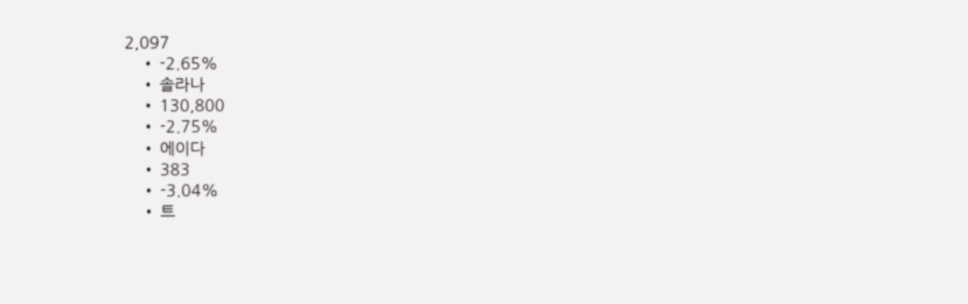2,097
    • -2.65%
    • 솔라나
    • 130,800
    • -2.75%
    • 에이다
    • 383
    • -3.04%
    • 트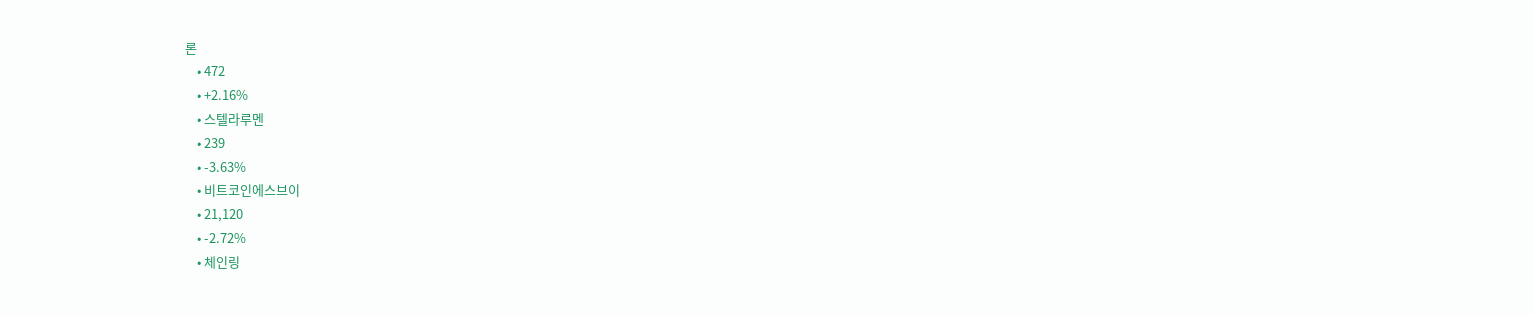론
    • 472
    • +2.16%
    • 스텔라루멘
    • 239
    • -3.63%
    • 비트코인에스브이
    • 21,120
    • -2.72%
    • 체인링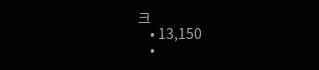크
    • 13,150
    •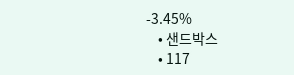-3.45%
    • 샌드박스
    • 117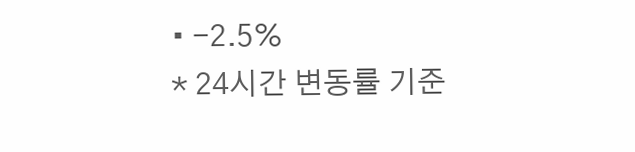• -2.5%
* 24시간 변동률 기준